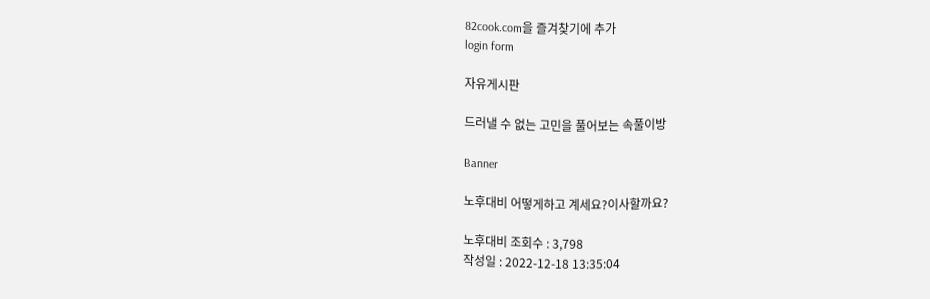82cook.com을 즐겨찾기에 추가
login form

자유게시판

드러낼 수 없는 고민을 풀어보는 속풀이방

Banner

노후대비 어떻게하고 계세요?이사할까요?

노후대비 조회수 : 3,798
작성일 : 2022-12-18 13:35:04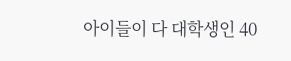아이들이 다 대학생인 40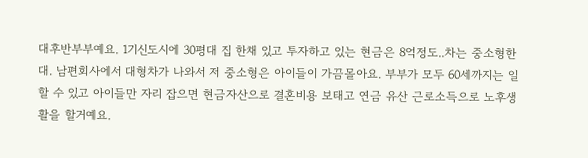대후반부부예요. 1기신도시에 30평대 집 한채 있고 투자하고 있는 현금은 8억정도..차는 중소형한대. 남편회사에서 대형차가 나와서 저 중소형은 아이들이 가끔몰아요. 부부가 모두 60세까지는 일 할 수 있고 아이들만 자리 잡으면 현금자산으로 결혼비용 보태고 연금 유산 근로소득으로 노후생활을 할거예요.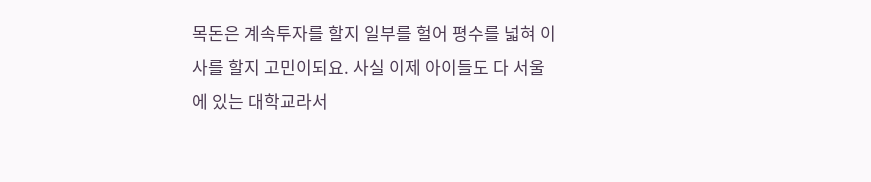목돈은 계속투자를 할지 일부를 헐어 평수를 넓혀 이사를 할지 고민이되요. 사실 이제 아이들도 다 서울에 있는 대학교라서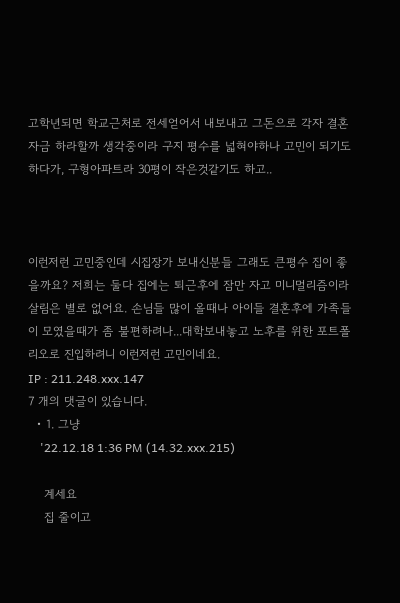고학년되면 학교근처로 전세얻어서 내보내고 그돈으로 각자 결혼자금 하라할까 생각중이라 구지 평수를 넓혀야하나 고민이 되기도 하다가, 구형아파트라 30평이 작은것같기도 하고..



이런저런 고민중인데 시집장가 보내신분들 그래도 큰평수 집이 좋을까요? 저희는 둘다 집에는 퇴근후에 잠만 자고 미니멀리즘이라 살림은 별로 없어요. 손님들 많이 올때나 아이들 결혼후에 가족들이 모였을때가 좀 불편하려나...대학보내놓고 노후를 위한 포트폴리오로 진입하려니 이런저런 고민이네요.
IP : 211.248.xxx.147
7 개의 댓글이 있습니다.
  • 1. 그냥
    '22.12.18 1:36 PM (14.32.xxx.215)

    계세요
    집 줄이고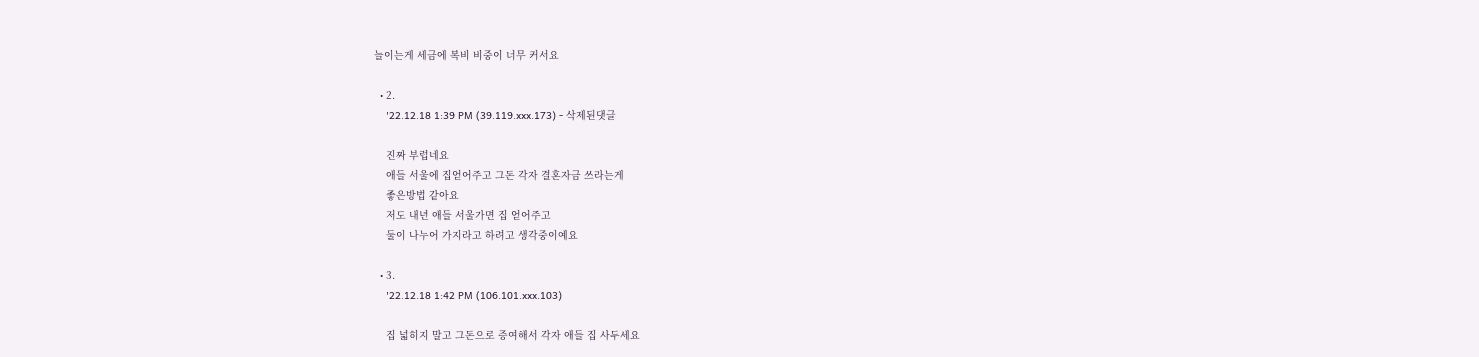늘이는게 세금에 복비 비중이 너무 커서요

  • 2.
    '22.12.18 1:39 PM (39.119.xxx.173) - 삭제된댓글

    진짜 부럽네요
    애들 서울에 집얻어주고 그돈 각자 결혼자금 쓰라는게
    좋은방법 같아요
    저도 내년 애들 서울가면 집 얻어주고
    둘이 나누어 가지라고 하려고 생각중이예요

  • 3.
    '22.12.18 1:42 PM (106.101.xxx.103)

    집 넓히지 말고 그돈으로 증여해서 각자 애들 집 사두세요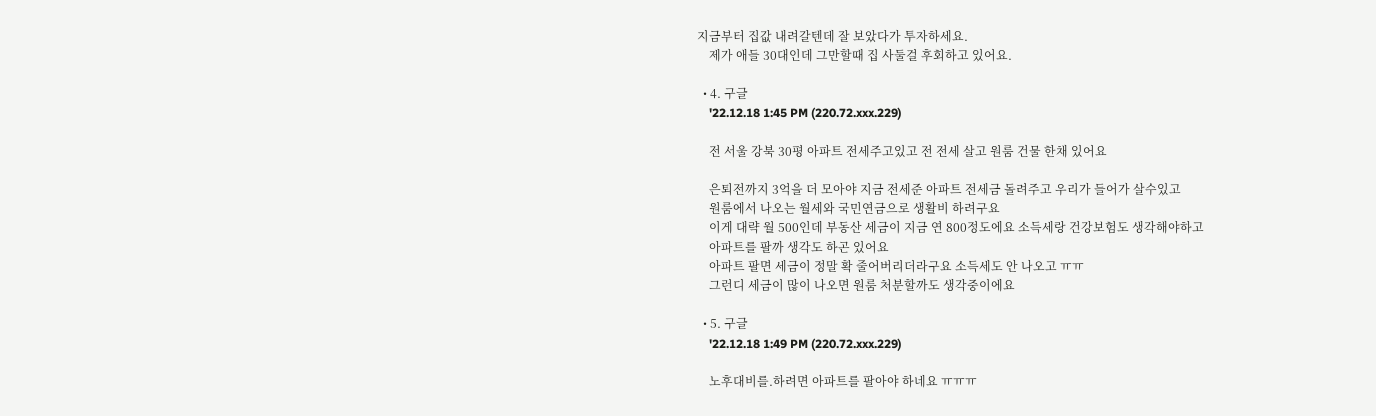지금부터 집값 내려갈텐데 잘 보았다가 투자하세요.
    제가 애들 30대인데 그만할때 집 사둘걸 후회하고 있어요.

  • 4. 구글
    '22.12.18 1:45 PM (220.72.xxx.229)

    전 서울 강북 30평 아파트 전세주고있고 전 전세 살고 원룸 건물 한채 있어요

    은퇴전까지 3억을 더 모아야 지금 전세준 아파트 전세금 돌려주고 우리가 들어가 살수있고
    원룸에서 나오는 월세와 국민연금으로 생활비 하려구요
    이게 대략 월 500인데 부동산 세금이 지금 연 800정도에요 소득세랑 건강보험도 생각해야하고
    아파트를 팔까 생각도 하곤 있어요
    아파트 팔면 세금이 정말 확 줄어버리더라구요 소득세도 안 나오고 ㅠㅠ
    그런디 세금이 많이 나오면 원룸 처분할까도 생각중이에요

  • 5. 구글
    '22.12.18 1:49 PM (220.72.xxx.229)

    노후대비를.하려면 아파트를 팔아야 하네요 ㅠㅠㅠ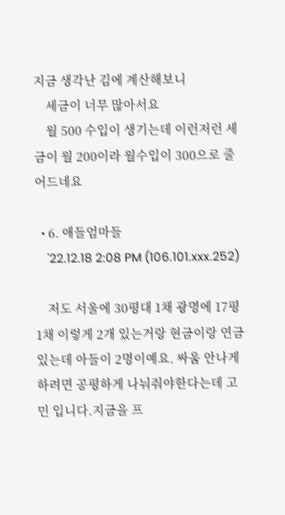지금 생각난 김에 계산해보니
    세금이 너무 많아서요
    월 500 수입이 생기는데 이런저런 세금이 월 200이라 월수입이 300으로 줄어드네요

  • 6. 애들엄마들
    '22.12.18 2:08 PM (106.101.xxx.252)

    저도 서울에 30평대 1채 광명에 17평 1채 이렇게 2개 있는거랑 현금이랑 연금 있는데 아들이 2명이예요. 싸움 안나게 하려면 공평하게 나눠줘야한다는데 고민 입니다.지금을 프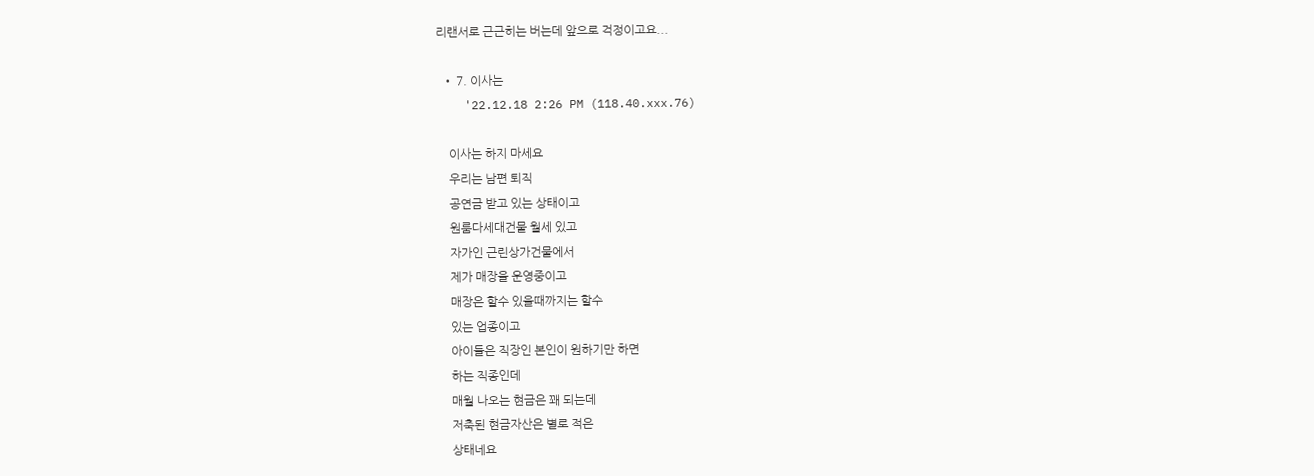리랜서로 근근히는 버는데 앞으로 걱정이고요...

  • 7. 이사는
    '22.12.18 2:26 PM (118.40.xxx.76)

    이사는 하지 마세요
    우리는 남편 퇴직
    공연금 받고 있는 상태이고
    원룸다세대건물 월세 있고
    자가인 근린상가건물에서
    제가 매장을 운영중이고
    매장은 할수 있을때까지는 할수
    있는 업종이고
    아이들은 직장인 본인이 원하기만 하면
    하는 직종인데
    매월 나오는 현금은 꽤 되는데
    저축된 현금자산은 별로 적은
    상태네요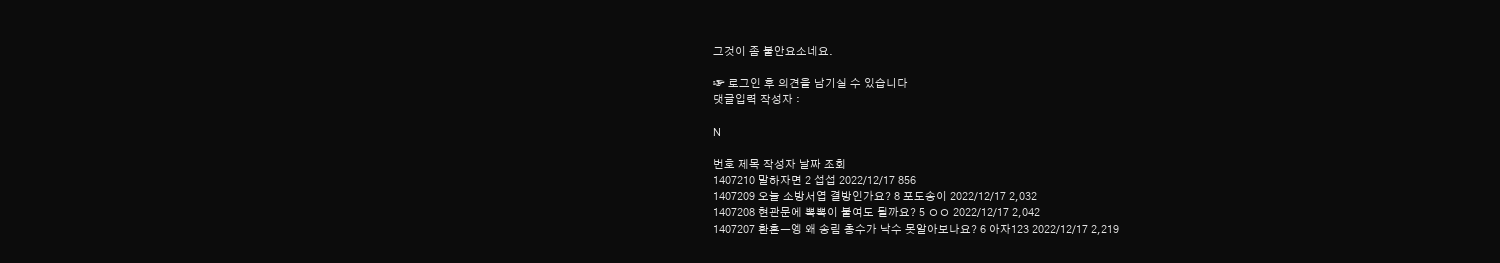그것이 좀 불안요소네요.

☞ 로그인 후 의견을 남기실 수 있습니다
댓글입력 작성자 :

N

번호 제목 작성자 날짜 조회
1407210 말하자면 2 섭섭 2022/12/17 856
1407209 오늘 소방서엽 결방인가요? 8 포도송이 2022/12/17 2,032
1407208 현관문에 뽁뽁이 붙여도 될까요? 5 ㅇㅇ 2022/12/17 2,042
1407207 환혼ㅡ엥 왜 송림 총수가 낙수 못알아보나요? 6 아자123 2022/12/17 2,219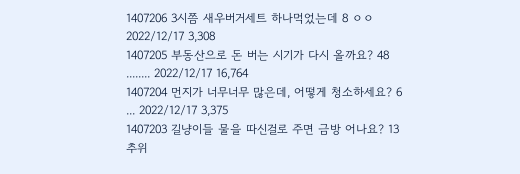1407206 3시쯤 새우버거세트 하나먹었는데 8 ㅇㅇ 2022/12/17 3,308
1407205 부동산으로 돈 버는 시기가 다시 올까요? 48 ........ 2022/12/17 16,764
1407204 먼지가 너무너무 많은데, 어떻게 청소하세요? 6 ... 2022/12/17 3,375
1407203 길냥이들 물을 따신걸로 주면 금방 어나요? 13 추위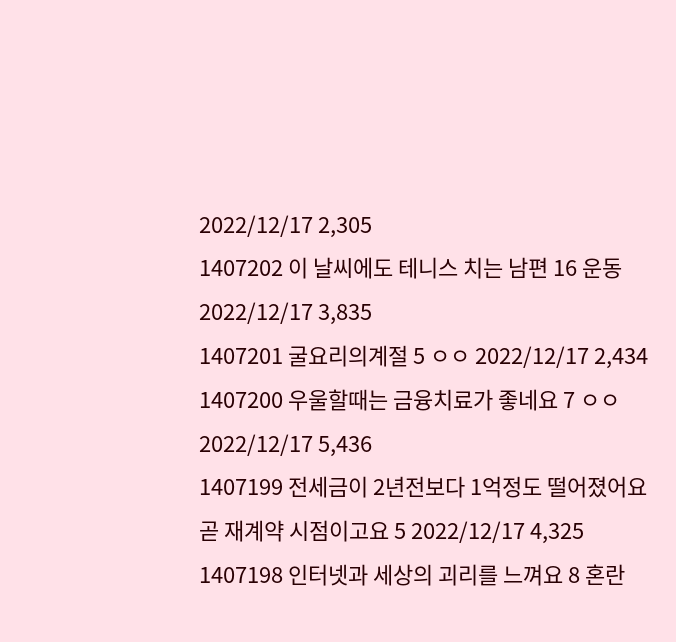2022/12/17 2,305
1407202 이 날씨에도 테니스 치는 남편 16 운동 2022/12/17 3,835
1407201 굴요리의계절 5 ㅇㅇ 2022/12/17 2,434
1407200 우울할때는 금융치료가 좋네요 7 ㅇㅇ 2022/12/17 5,436
1407199 전세금이 2년전보다 1억정도 떨어졌어요 곧 재계약 시점이고요 5 2022/12/17 4,325
1407198 인터넷과 세상의 괴리를 느껴요 8 혼란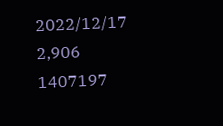2022/12/17 2,906
1407197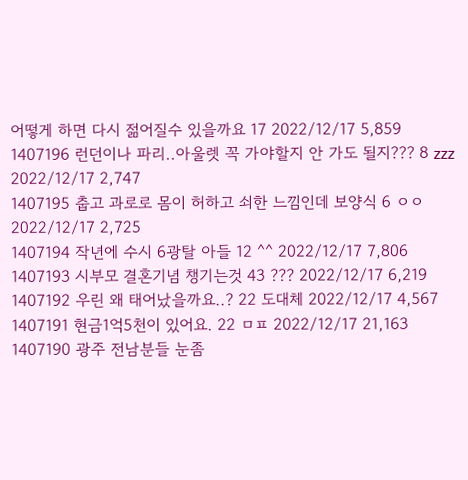어떻게 하면 다시 젊어질수 있을까요 17 2022/12/17 5,859
1407196 런던이나 파리..아울렛 꼭 가야할지 안 가도 될지??? 8 zzz 2022/12/17 2,747
1407195 춥고 과로로 몸이 허하고 쇠한 느낌인데 보양식 6 ㅇㅇ 2022/12/17 2,725
1407194 작년에 수시 6광탈 아들 12 ^^ 2022/12/17 7,806
1407193 시부모 결혼기념 챙기는것 43 ??? 2022/12/17 6,219
1407192 우린 왜 태어났을까요..? 22 도대체 2022/12/17 4,567
1407191 현금1억5천이 있어요. 22 ㅁㅍ 2022/12/17 21,163
1407190 광주 전남분들 눈좀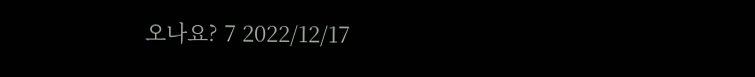오나요? 7 2022/12/17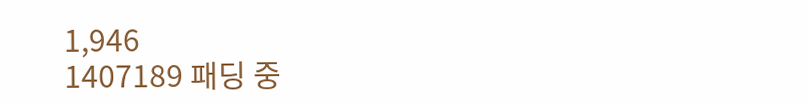1,946
1407189 패딩 중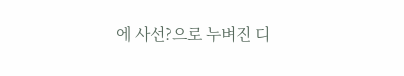에 사선?으로 누벼진 디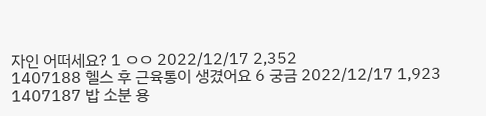자인 어떠세요? 1 ㅇㅇ 2022/12/17 2,352
1407188 헬스 후 근육통이 생겼어요 6 궁금 2022/12/17 1,923
1407187 밥 소분 용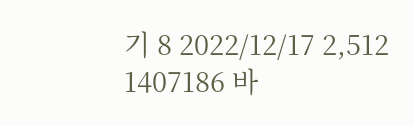기 8 2022/12/17 2,512
1407186 바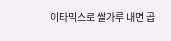이타믹스로 쌀가루 내면 곱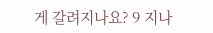게 갈려지나요? 9 지나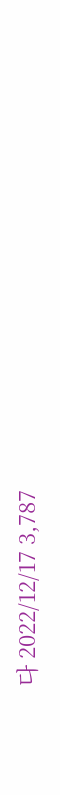다 2022/12/17 3,787